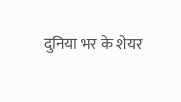दुनिया भर के शेयर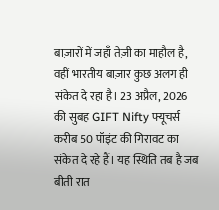बाज़ारों में जहाँ तेज़ी का माहौल है, वहीं भारतीय बाज़ार कुछ अलग ही संकेत दे रहा है। 23 अप्रैल, 2026 की सुबह GIFT Nifty फ्यूचर्स करीब 50 पॉइंट की गिरावट का संकेत दे रहे हैं। यह स्थिति तब है जब बीती रात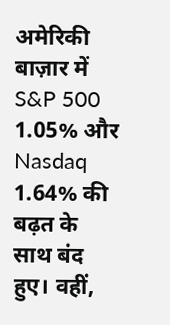अमेरिकी बाज़ार में S&P 500 1.05% और Nasdaq 1.64% की बढ़त के साथ बंद हुए। वहीं,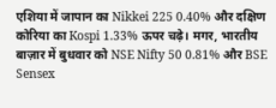एशिया में जापान का Nikkei 225 0.40% और दक्षिण कोरिया का Kospi 1.33% ऊपर चढ़े। मगर, भारतीय बाज़ार में बुधवार को NSE Nifty 50 0.81% और BSE Sensex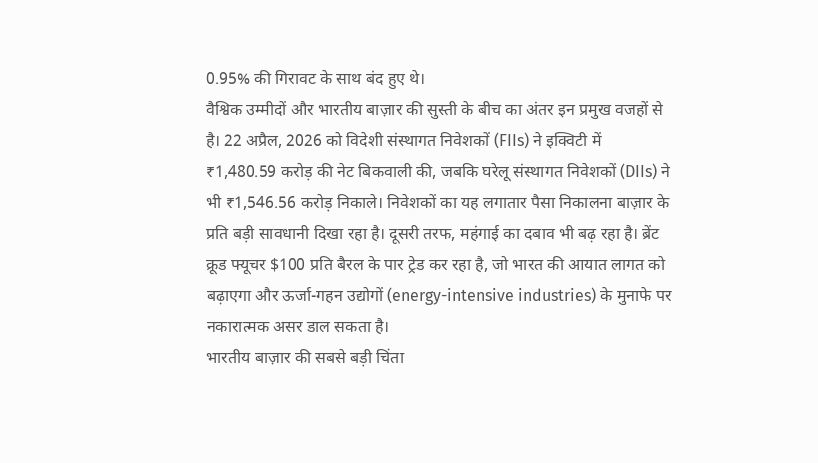0.95% की गिरावट के साथ बंद हुए थे।
वैश्विक उम्मीदों और भारतीय बाज़ार की सुस्ती के बीच का अंतर इन प्रमुख वजहों से है। 22 अप्रैल, 2026 को विदेशी संस्थागत निवेशकों (FIIs) ने इक्विटी में ₹1,480.59 करोड़ की नेट बिकवाली की, जबकि घरेलू संस्थागत निवेशकों (DIIs) ने भी ₹1,546.56 करोड़ निकाले। निवेशकों का यह लगातार पैसा निकालना बाज़ार के प्रति बड़ी सावधानी दिखा रहा है। दूसरी तरफ, महंगाई का दबाव भी बढ़ रहा है। ब्रेंट क्रूड फ्यूचर $100 प्रति बैरल के पार ट्रेड कर रहा है, जो भारत की आयात लागत को बढ़ाएगा और ऊर्जा-गहन उद्योगों (energy-intensive industries) के मुनाफे पर नकारात्मक असर डाल सकता है।
भारतीय बाज़ार की सबसे बड़ी चिंता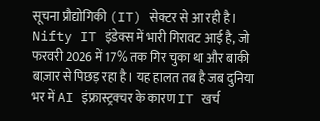सूचना प्रौद्योगिकी (IT) सेक्टर से आ रही है। Nifty IT इंडेक्स में भारी गिरावट आई है, जो फरवरी 2026 में 17% तक गिर चुका था और बाकी बाज़ार से पिछड़ रहा है। यह हालत तब है जब दुनिया भर में AI इंफ्रास्ट्रक्चर के कारण IT खर्च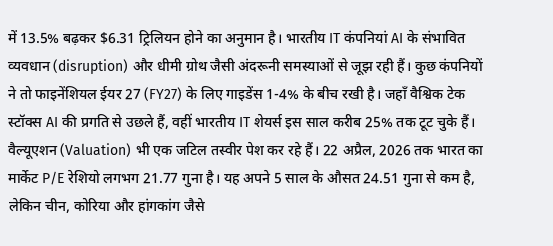में 13.5% बढ़कर $6.31 ट्रिलियन होने का अनुमान है। भारतीय IT कंपनियां AI के संभावित व्यवधान (disruption) और धीमी ग्रोथ जैसी अंदरूनी समस्याओं से जूझ रही हैं। कुछ कंपनियों ने तो फाइनेंशियल ईयर 27 (FY27) के लिए गाइडेंस 1-4% के बीच रखी है। जहाँ वैश्विक टेक स्टॉक्स AI की प्रगति से उछले हैं, वहीं भारतीय IT शेयर्स इस साल करीब 25% तक टूट चुके हैं।
वैल्यूएशन (Valuation) भी एक जटिल तस्वीर पेश कर रहे हैं। 22 अप्रैल, 2026 तक भारत का मार्केट P/E रेशियो लगभग 21.77 गुना है। यह अपने 5 साल के औसत 24.51 गुना से कम है, लेकिन चीन, कोरिया और हांगकांग जैसे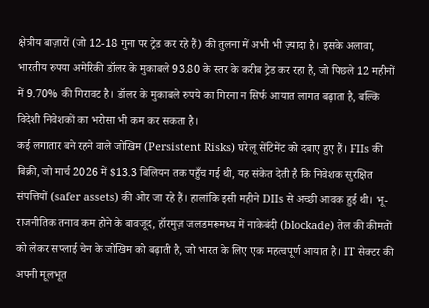क्षेत्रीय बाज़ारों (जो 12-18 गुना पर ट्रेड कर रहे हैं) की तुलना में अभी भी ज़्यादा है। इसके अलावा, भारतीय रुपया अमेरिकी डॉलर के मुकाबले 93.80 के स्तर के करीब ट्रेड कर रहा है, जो पिछले 12 महीनों में 9.70% की गिरावट है। डॉलर के मुकाबले रुपये का गिरना न सिर्फ आयात लागत बढ़ाता है, बल्कि विदेशी निवेशकों का भरोसा भी कम कर सकता है।
कई लगातार बने रहने वाले जोखिम (Persistent Risks) घरेलू सेंटिमेंट को दबाए हुए हैं। FIIs की बिक्री, जो मार्च 2026 में $13.3 बिलियन तक पहुँच गई थी, यह संकेत देती है कि निवेशक सुरक्षित संपत्तियों (safer assets) की ओर जा रहे हैं। हालांकि इसी महीने DIIs से अच्छी आवक हुई थी। भू-राजनीतिक तनाव कम होने के बावजूद, हॉरमुज़ जलडमरूमध्य में नाकेबंदी (blockade) तेल की कीमतों को लेकर सप्लाई चेन के जोखिम को बढ़ाती है, जो भारत के लिए एक महत्वपूर्ण आयात है। IT सेक्टर की अपनी मूलभूत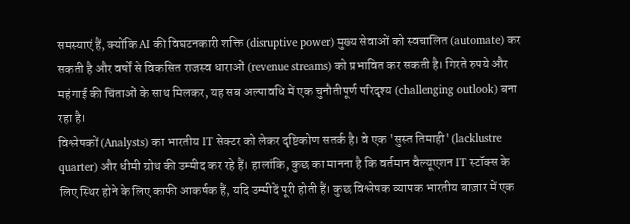समस्याएं हैं, क्योंकि AI की विघटनकारी शक्ति (disruptive power) मुख्य सेवाओं को स्वचालित (automate) कर सकती है और वर्षों से विकसित राजस्व धाराओं (revenue streams) को प्रभावित कर सकती है। गिरते रुपये और महंगाई की चिंताओं के साथ मिलकर, यह सब अल्पावधि में एक चुनौतीपूर्ण परिदृश्य (challenging outlook) बना रहा है।
विश्लेषकों (Analysts) का भारतीय IT सेक्टर को लेकर दृष्टिकोण सतर्क है। वे एक 'सुस्त तिमाही' (lacklustre quarter) और धीमी ग्रोथ की उम्मीद कर रहे हैं। हालांकि, कुछ का मानना है कि वर्तमान वैल्यूएशन IT स्टॉक्स के लिए स्थिर होने के लिए काफी आकर्षक हैं, यदि उम्मीदें पूरी होती हैं। कुछ विश्लेषक व्यापक भारतीय बाज़ार में एक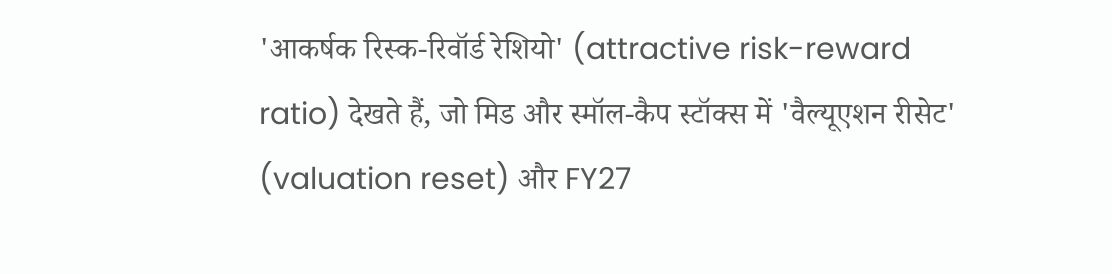'आकर्षक रिस्क-रिवॉर्ड रेशियो' (attractive risk-reward ratio) देखते हैं, जो मिड और स्मॉल-कैप स्टॉक्स में 'वैल्यूएशन रीसेट' (valuation reset) और FY27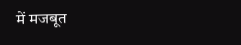में मजबूत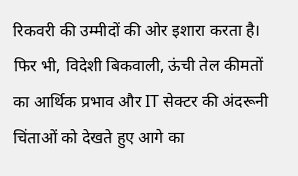रिकवरी की उम्मीदों की ओर इशारा करता है। फिर भी, विदेशी बिकवाली, ऊंची तेल कीमतों का आर्थिक प्रभाव और IT सेक्टर की अंदरूनी चिंताओं को देखते हुए आगे का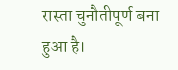रास्ता चुनौतीपूर्ण बना हुआ है।